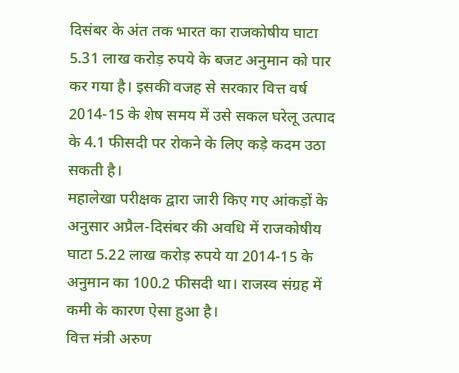दिसंबर के अंत तक भारत का राजकोषीय घाटा 5.31 लाख करोड़ रुपये के बजट अनुमान को पार कर गया है। इसकी वजह से सरकार वित्त वर्ष 2014-15 के शेष समय में उसे सकल घरेलू उत्पाद के 4.1 फीसदी पर रोकने के लिए कड़े कदम उठा सकती है।
महालेखा परीक्षक द्वारा जारी किए गए आंकड़ों के अनुसार अप्रैल-दिसंबर की अवधि में राजकोषीय घाटा 5.22 लाख करोड़ रुपये या 2014-15 के अनुमान का 100.2 फीसदी था। राजस्व संग्रह में कमी के कारण ऐसा हुआ है।
वित्त मंत्री अरुण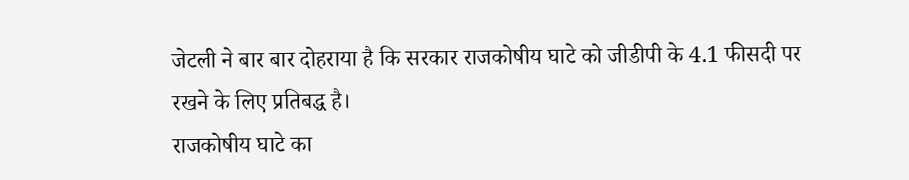जेटली ने बार बार दोहराया है कि सरकार राजकोषीय घाटे को जीडीपी के 4.1 फीसदी पर रखने के लिए प्रतिबद्ध है।
राजकोषीय घाटे का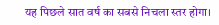यह पिछले सात वर्ष का सबसे निचला स्तर होगा।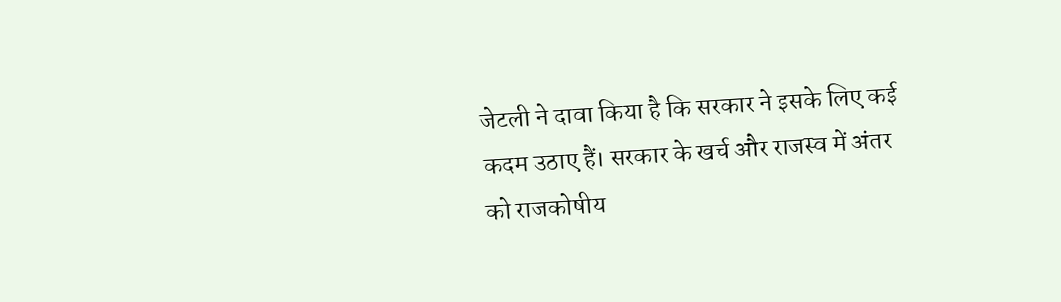जेटली ने दावा किया है कि सरकार ने इसके लिए कई कदम उठाए हैं। सरकार के खर्च और राजस्व में अंतर को राजकोषीय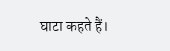घाटा कहते हैं।